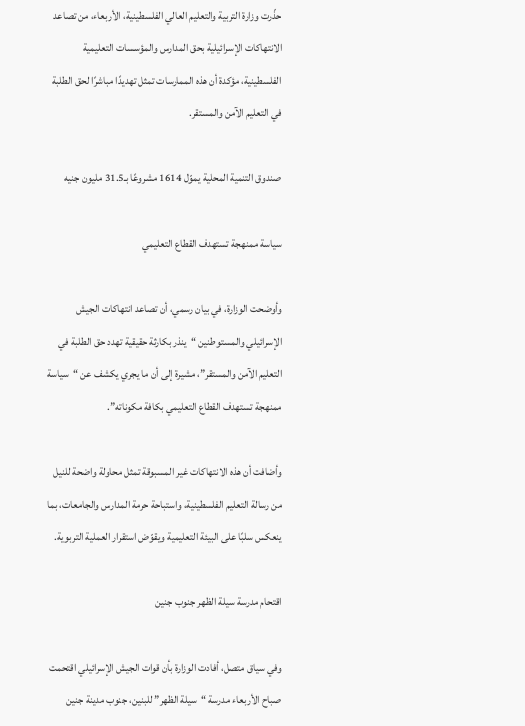حذّرت وزارة التربية والتعليم العالي الفلسطينية، الأربعاء، من تصاعد الانتهاكات الإسرائيلية بحق المدارس والمؤسسات التعليمية الفلسطينية، مؤكدة أن هذه الممارسات تمثل تهديدًا مباشرًا لحق الطلبة في التعليم الآمن والمستقر.

صندوق التنمية المحلية يموّل 1614 مشروعًا بـ31.5 مليون جنيه

سياسة ممنهجة تستهدف القطاع التعليمي

وأوضحت الوزارة، في بيان رسمي، أن تصاعد انتهاكات الجيش الإسرائيلي والمستوطنين “ينذر بكارثة حقيقية تهدد حق الطلبة في التعليم الآمن والمستقر”، مشيرة إلى أن ما يجري يكشف عن “سياسة ممنهجة تستهدف القطاع التعليمي بكافة مكوناته”.

وأضافت أن هذه الانتهاكات غير المسبوقة تمثل محاولة واضحة للنيل من رسالة التعليم الفلسطينية، واستباحة حرمة المدارس والجامعات، بما ينعكس سلبًا على البيئة التعليمية ويقوّض استقرار العملية التربوية.

اقتحام مدرسة سيلة الظهر جنوب جنين

وفي سياق متصل، أفادت الوزارة بأن قوات الجيش الإسرائيلي اقتحمت صباح الأربعاء مدرسة “سيلة الظهر” للبنين، جنوب مدينة جنين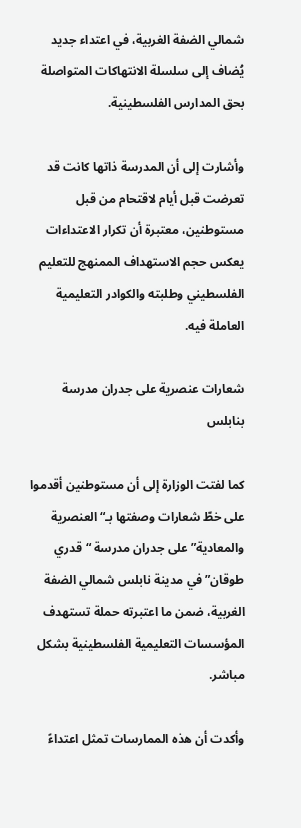شمالي الضفة الغربية، في اعتداء جديد يُضاف إلى سلسلة الانتهاكات المتواصلة بحق المدارس الفلسطينية.

وأشارت إلى أن المدرسة ذاتها كانت قد تعرضت قبل أيام لاقتحام من قبل مستوطنين، معتبرة أن تكرار الاعتداءات يعكس حجم الاستهداف الممنهج للتعليم الفلسطيني وطلبته والكوادر التعليمية العاملة فيه.

شعارات عنصرية على جدران مدرسة بنابلس

كما لفتت الوزارة إلى أن مستوطنين أقدموا على خطّ شعارات وصفتها بـ“العنصرية والمعادية” على جدران مدرسة “قدري طوقان” في مدينة نابلس شمالي الضفة الغربية، ضمن ما اعتبرته حملة تستهدف المؤسسات التعليمية الفلسطينية بشكل مباشر.

وأكدت أن هذه الممارسات تمثل اعتداءً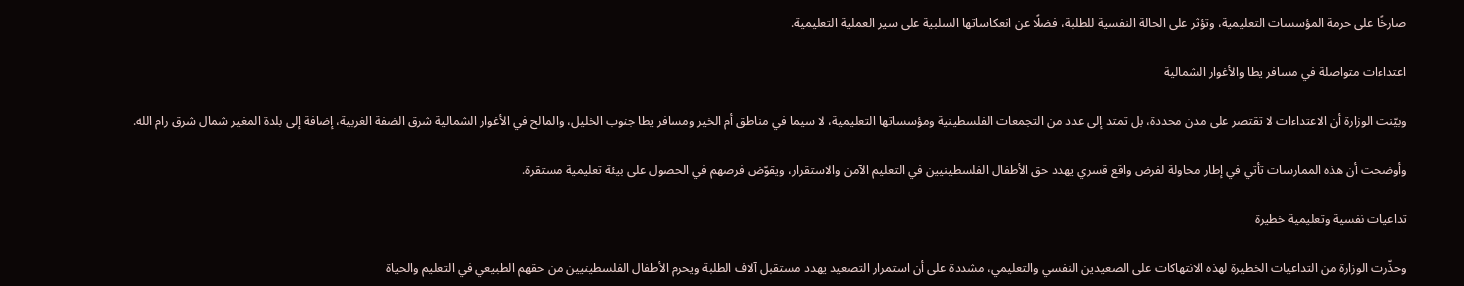صارخًا على حرمة المؤسسات التعليمية، وتؤثر على الحالة النفسية للطلبة، فضلًا عن انعكاساتها السلبية على سير العملية التعليمية.

اعتداءات متواصلة في مسافر يطا والأغوار الشمالية

وبيّنت الوزارة أن الاعتداءات لا تقتصر على مدن محددة، بل تمتد إلى عدد من التجمعات الفلسطينية ومؤسساتها التعليمية، لا سيما في مناطق أم الخير ومسافر يطا جنوب الخليل، والمالح في الأغوار الشمالية شرق الضفة الغربية، إضافة إلى بلدة المغير شمال شرق رام الله.

وأوضحت أن هذه الممارسات تأتي في إطار محاولة لفرض واقع قسري يهدد حق الأطفال الفلسطينيين في التعليم الآمن والاستقرار، ويقوّض فرصهم في الحصول على بيئة تعليمية مستقرة.

تداعيات نفسية وتعليمية خطيرة

وحذّرت الوزارة من التداعيات الخطيرة لهذه الانتهاكات على الصعيدين النفسي والتعليمي، مشددة على أن استمرار التصعيد يهدد مستقبل آلاف الطلبة ويحرم الأطفال الفلسطينيين من حقهم الطبيعي في التعليم والحياة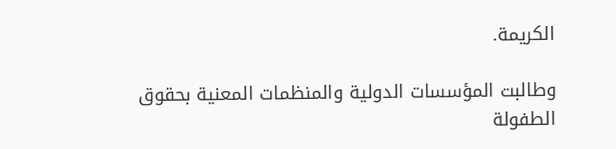الكريمة.

وطالبت المؤسسات الدولية والمنظمات المعنية بحقوق الطفولة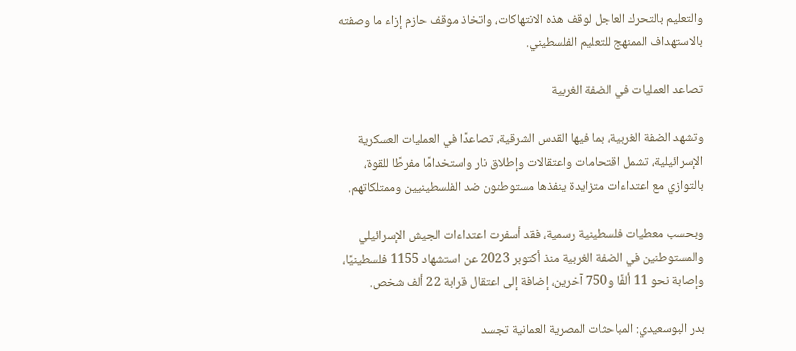والتعليم بالتحرك العاجل لوقف هذه الانتهاكات، واتخاذ موقف حازم إزاء ما وصفته بالاستهداف الممنهج للتعليم الفلسطيني.

تصاعد العمليات في الضفة الغربية

وتشهد الضفة الغربية، بما فيها القدس الشرقية، تصاعدًا في العمليات العسكرية الإسرائيلية، تشمل اقتحامات واعتقالات وإطلاق نار واستخدامًا مفرطًا للقوة، بالتوازي مع اعتداءات متزايدة ينفذها مستوطنون ضد الفلسطينيين وممتلكاتهم.

وبحسب معطيات فلسطينية رسمية، فقد أسفرت اعتداءات الجيش الإسرائيلي والمستوطنين في الضفة الغربية منذ أكتوبر 2023 عن استشهاد 1155 فلسطينيًا، وإصابة نحو 11 ألفًا و750 آخرين، إضافة إلى اعتقال قرابة 22 ألف شخص.

بدر البوسعيدي: المباحثات المصرية العمانية تجسد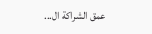عمق الشراكة ال...